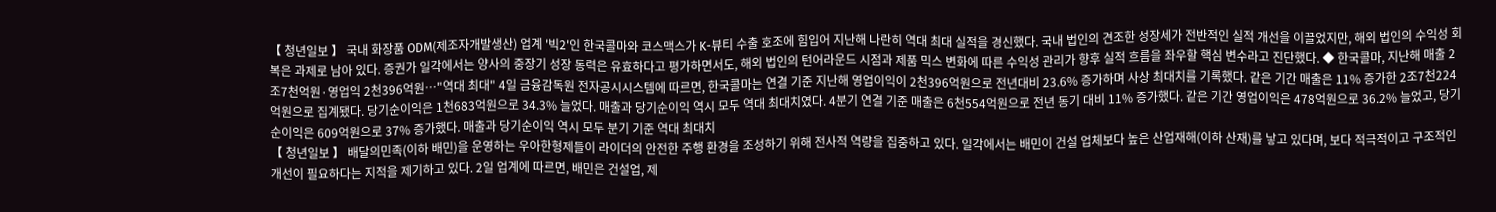【 청년일보 】 국내 화장품 ODM(제조자개발생산) 업계 '빅2'인 한국콜마와 코스맥스가 K-뷰티 수출 호조에 힘입어 지난해 나란히 역대 최대 실적을 경신했다. 국내 법인의 견조한 성장세가 전반적인 실적 개선을 이끌었지만, 해외 법인의 수익성 회복은 과제로 남아 있다. 증권가 일각에서는 양사의 중장기 성장 동력은 유효하다고 평가하면서도, 해외 법인의 턴어라운드 시점과 제품 믹스 변화에 따른 수익성 관리가 향후 실적 흐름을 좌우할 핵심 변수라고 진단했다. ◆ 한국콜마, 지난해 매출 2조7천억원·영업익 2천396억원…"역대 최대" 4일 금융감독원 전자공시시스템에 따르면, 한국콜마는 연결 기준 지난해 영업이익이 2천396억원으로 전년대비 23.6% 증가하며 사상 최대치를 기록했다. 같은 기간 매출은 11% 증가한 2조7천224억원으로 집계됐다. 당기순이익은 1천683억원으로 34.3% 늘었다. 매출과 당기순이익 역시 모두 역대 최대치였다. 4분기 연결 기준 매출은 6천554억원으로 전년 동기 대비 11% 증가했다. 같은 기간 영업이익은 478억원으로 36.2% 늘었고, 당기순이익은 609억원으로 37% 증가했다. 매출과 당기순이익 역시 모두 분기 기준 역대 최대치
【 청년일보 】 배달의민족(이하 배민)을 운영하는 우아한형제들이 라이더의 안전한 주행 환경을 조성하기 위해 전사적 역량을 집중하고 있다. 일각에서는 배민이 건설 업체보다 높은 산업재해(이하 산재)를 낳고 있다며, 보다 적극적이고 구조적인 개선이 필요하다는 지적을 제기하고 있다. 2일 업계에 따르면, 배민은 건설업, 제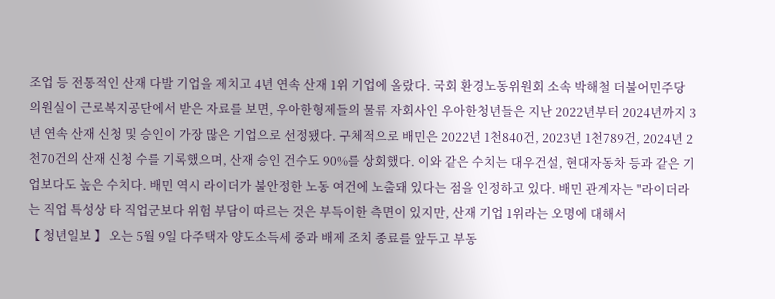조업 등 전통적인 산재 다발 기업을 제치고 4년 연속 산재 1위 기업에 올랐다. 국회 환경노동위원회 소속 박해철 더불어민주당 의원실이 근로복지공단에서 받은 자료를 보면, 우아한형제들의 물류 자회사인 우아한청년들은 지난 2022년부터 2024년까지 3년 연속 산재 신청 및 승인이 가장 많은 기업으로 선정됐다. 구체적으로 배민은 2022년 1천840건, 2023년 1천789건, 2024년 2천70건의 산재 신청 수를 기록했으며, 산재 승인 건수도 90%를 상회했다. 이와 같은 수치는 대우건설, 현대자동차 등과 같은 기업보다도 높은 수치다. 배민 역시 라이더가 불안정한 노동 여건에 노출돼 있다는 점을 인정하고 있다. 배민 관계자는 "라이더라는 직업 특성상 타 직업군보다 위험 부담이 따르는 것은 부득이한 측면이 있지만, 산재 기업 1위라는 오명에 대해서
【 청년일보 】 오는 5월 9일 다주택자 양도소득세 중과 배제 조치 종료를 앞두고 부동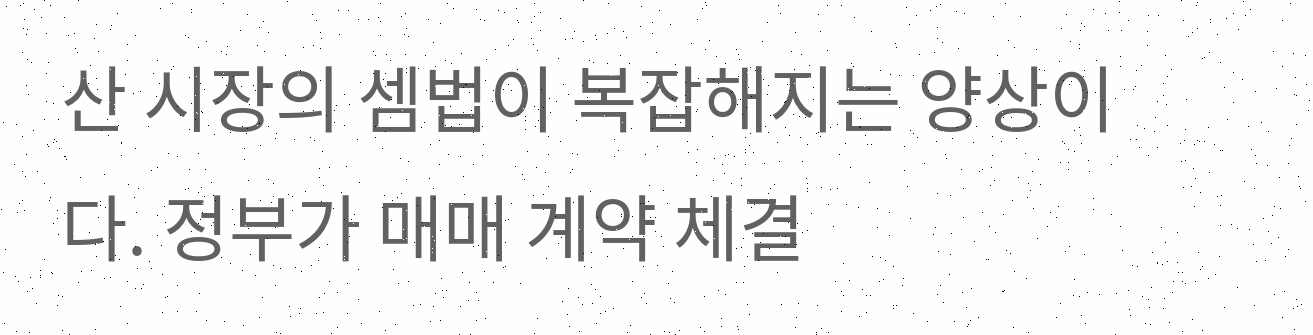산 시장의 셈법이 복잡해지는 양상이다. 정부가 매매 계약 체결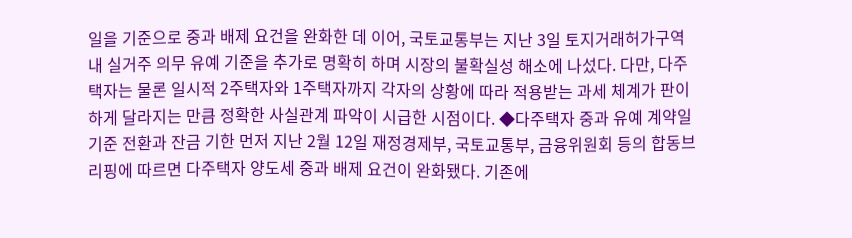일을 기준으로 중과 배제 요건을 완화한 데 이어, 국토교통부는 지난 3일 토지거래허가구역 내 실거주 의무 유예 기준을 추가로 명확히 하며 시장의 불확실성 해소에 나섰다. 다만, 다주택자는 물론 일시적 2주택자와 1주택자까지 각자의 상황에 따라 적용받는 과세 체계가 판이하게 달라지는 만큼 정확한 사실관계 파악이 시급한 시점이다. ◆다주택자 중과 유예 계약일 기준 전환과 잔금 기한 먼저 지난 2월 12일 재정경제부, 국토교통부, 금융위원회 등의 합동브리핑에 따르면 다주택자 양도세 중과 배제 요건이 완화됐다. 기존에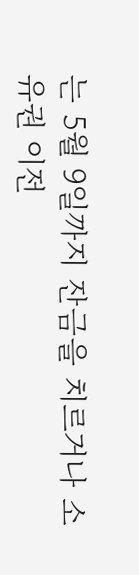는 5월 9일까지 잔금을 치르거나 소유권 이전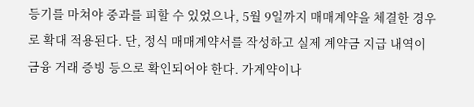등기를 마쳐야 중과를 피할 수 있었으나, 5월 9일까지 매매계약을 체결한 경우로 확대 적용된다. 단, 정식 매매계약서를 작성하고 실제 계약금 지급 내역이 금융 거래 증빙 등으로 확인되어야 한다. 가계약이나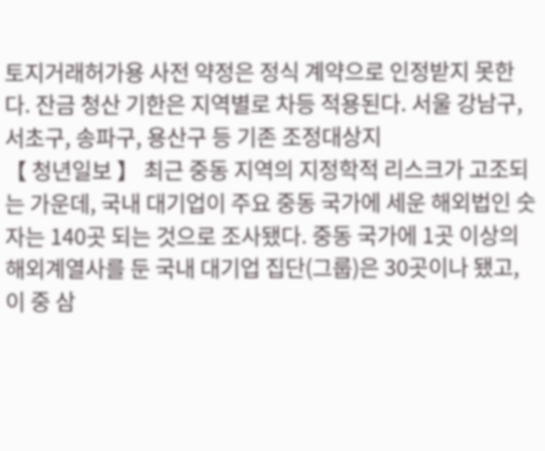토지거래허가용 사전 약정은 정식 계약으로 인정받지 못한다. 잔금 청산 기한은 지역별로 차등 적용된다. 서울 강남구, 서초구, 송파구, 용산구 등 기존 조정대상지
【 청년일보 】 최근 중동 지역의 지정학적 리스크가 고조되는 가운데, 국내 대기업이 주요 중동 국가에 세운 해외법인 숫자는 140곳 되는 것으로 조사됐다. 중동 국가에 1곳 이상의 해외계열사를 둔 국내 대기업 집단(그룹)은 30곳이나 됐고, 이 중 삼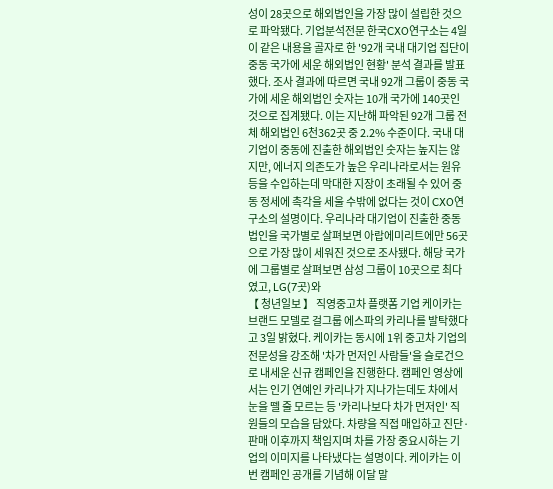성이 28곳으로 해외법인을 가장 많이 설립한 것으로 파악됐다. 기업분석전문 한국CXO연구소는 4일 이 같은 내용을 골자로 한 '92개 국내 대기업 집단이 중동 국가에 세운 해외법인 현황' 분석 결과를 발표했다. 조사 결과에 따르면 국내 92개 그룹이 중동 국가에 세운 해외법인 숫자는 10개 국가에 140곳인 것으로 집계됐다. 이는 지난해 파악된 92개 그룹 전체 해외법인 6천362곳 중 2.2% 수준이다. 국내 대기업이 중동에 진출한 해외법인 숫자는 높지는 않지만, 에너지 의존도가 높은 우리나라로서는 원유 등을 수입하는데 막대한 지장이 초래될 수 있어 중동 정세에 촉각을 세울 수밖에 없다는 것이 CXO연구소의 설명이다. 우리나라 대기업이 진출한 중동 법인을 국가별로 살펴보면 아랍에미리트에만 56곳으로 가장 많이 세워진 것으로 조사됐다. 해당 국가에 그룹별로 살펴보면 삼성 그룹이 10곳으로 최다였고, LG(7곳)와
【 청년일보 】 직영중고차 플랫폼 기업 케이카는 브랜드 모델로 걸그룹 에스파의 카리나를 발탁했다고 3일 밝혔다. 케이카는 동시에 1위 중고차 기업의 전문성을 강조해 '차가 먼저인 사람들'을 슬로건으로 내세운 신규 캠페인을 진행한다. 캠페인 영상에서는 인기 연예인 카리나가 지나가는데도 차에서 눈을 뗄 줄 모르는 등 '카리나보다 차가 먼저인' 직원들의 모습을 담았다. 차량을 직접 매입하고 진단·판매 이후까지 책임지며 차를 가장 중요시하는 기업의 이미지를 나타냈다는 설명이다. 케이카는 이번 캠페인 공개를 기념해 이달 말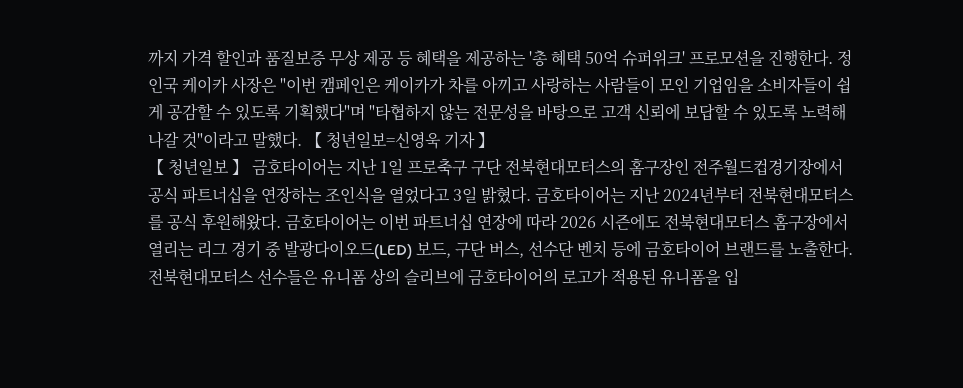까지 가격 할인과 품질보증 무상 제공 등 혜택을 제공하는 '총 혜택 50억 슈퍼위크' 프로모션을 진행한다. 정인국 케이카 사장은 "이번 캠페인은 케이카가 차를 아끼고 사랑하는 사람들이 모인 기업임을 소비자들이 쉽게 공감할 수 있도록 기획했다"며 "타협하지 않는 전문성을 바탕으로 고객 신뢰에 보답할 수 있도록 노력해나갈 것"이라고 말했다. 【 청년일보=신영욱 기자 】
【 청년일보 】 금호타이어는 지난 1일 프로축구 구단 전북현대모터스의 홈구장인 전주월드컵경기장에서 공식 파트너십을 연장하는 조인식을 열었다고 3일 밝혔다. 금호타이어는 지난 2024년부터 전북현대모터스를 공식 후원해왔다. 금호타이어는 이번 파트너십 연장에 따라 2026 시즌에도 전북현대모터스 홈구장에서 열리는 리그 경기 중 발광다이오드(LED) 보드, 구단 버스, 선수단 벤치 등에 금호타이어 브랜드를 노출한다. 전북현대모터스 선수들은 유니폼 상의 슬리브에 금호타이어의 로고가 적용된 유니폼을 입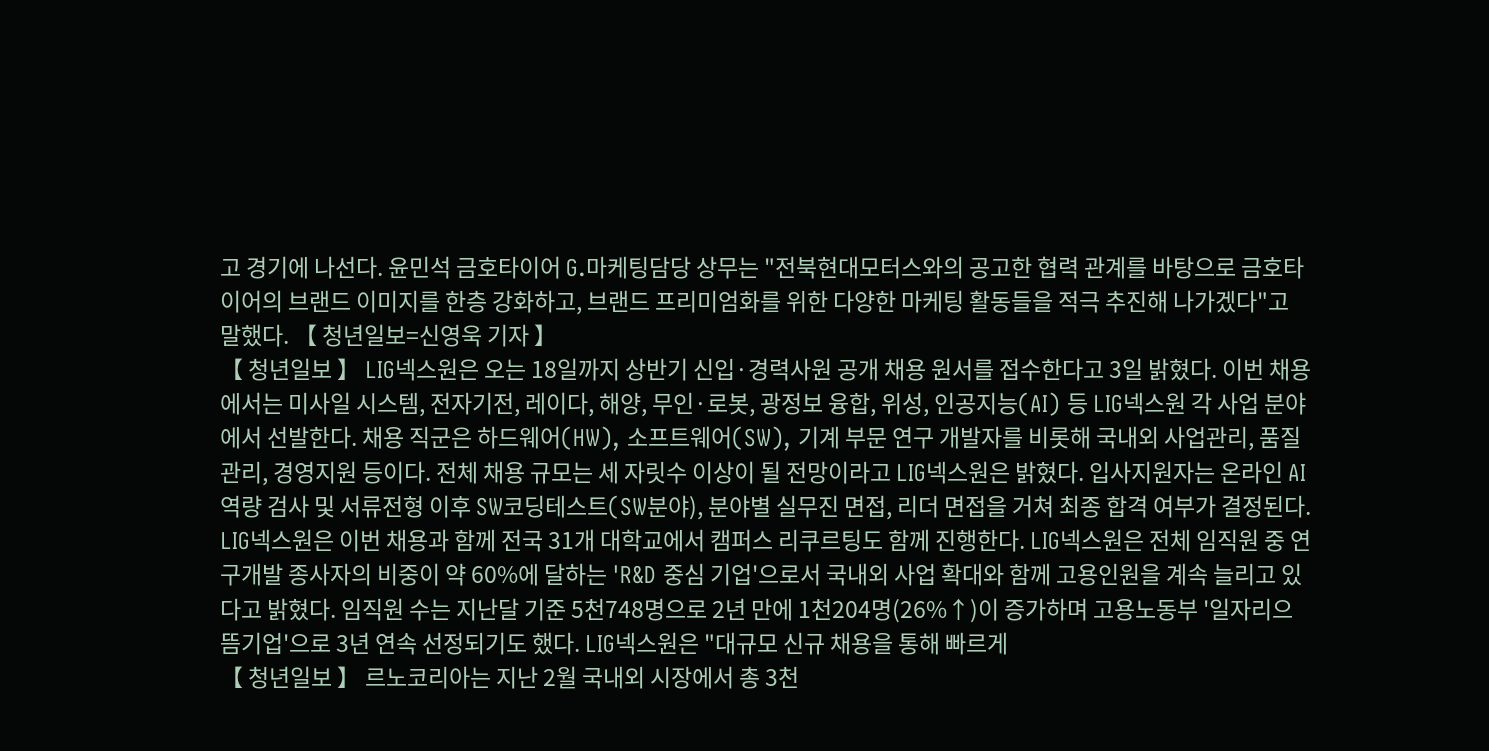고 경기에 나선다. 윤민석 금호타이어 G.마케팅담당 상무는 "전북현대모터스와의 공고한 협력 관계를 바탕으로 금호타이어의 브랜드 이미지를 한층 강화하고, 브랜드 프리미엄화를 위한 다양한 마케팅 활동들을 적극 추진해 나가겠다"고 말했다. 【 청년일보=신영욱 기자 】
【 청년일보 】 LIG넥스원은 오는 18일까지 상반기 신입·경력사원 공개 채용 원서를 접수한다고 3일 밝혔다. 이번 채용에서는 미사일 시스템, 전자기전, 레이다, 해양, 무인·로봇, 광정보 융합, 위성, 인공지능(AI) 등 LIG넥스원 각 사업 분야에서 선발한다. 채용 직군은 하드웨어(HW), 소프트웨어(SW), 기계 부문 연구 개발자를 비롯해 국내외 사업관리, 품질관리, 경영지원 등이다. 전체 채용 규모는 세 자릿수 이상이 될 전망이라고 LIG넥스원은 밝혔다. 입사지원자는 온라인 AI 역량 검사 및 서류전형 이후 SW코딩테스트(SW분야), 분야별 실무진 면접, 리더 면접을 거쳐 최종 합격 여부가 결정된다. LIG넥스원은 이번 채용과 함께 전국 31개 대학교에서 캠퍼스 리쿠르팅도 함께 진행한다. LIG넥스원은 전체 임직원 중 연구개발 종사자의 비중이 약 60%에 달하는 'R&D 중심 기업'으로서 국내외 사업 확대와 함께 고용인원을 계속 늘리고 있다고 밝혔다. 임직원 수는 지난달 기준 5천748명으로 2년 만에 1천204명(26%↑)이 증가하며 고용노동부 '일자리으뜸기업'으로 3년 연속 선정되기도 했다. LIG넥스원은 "대규모 신규 채용을 통해 빠르게
【 청년일보 】 르노코리아는 지난 2월 국내외 시장에서 총 3천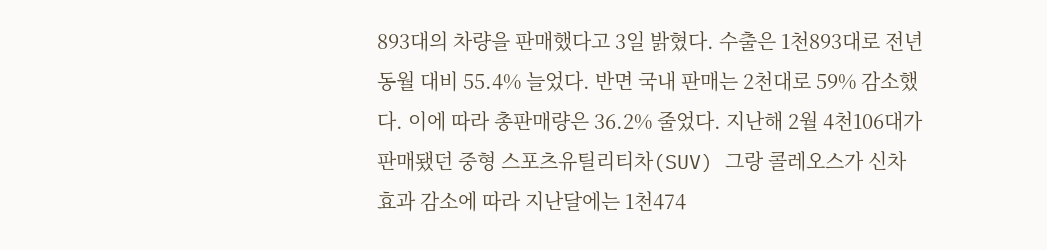893대의 차량을 판매했다고 3일 밝혔다. 수출은 1천893대로 전년 동월 대비 55.4% 늘었다. 반면 국내 판매는 2천대로 59% 감소했다. 이에 따라 총판매량은 36.2% 줄었다. 지난해 2월 4천106대가 판매됐던 중형 스포츠유틸리티차(SUV) 그랑 콜레오스가 신차 효과 감소에 따라 지난달에는 1천474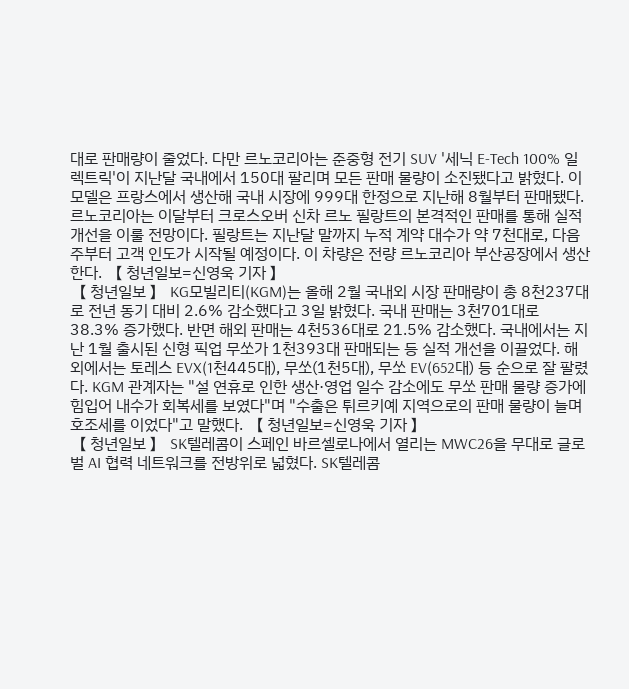대로 판매량이 줄었다. 다만 르노코리아는 준중형 전기 SUV '세닉 E-Tech 100% 일렉트릭'이 지난달 국내에서 150대 팔리며 모든 판매 물량이 소진됐다고 밝혔다. 이 모델은 프랑스에서 생산해 국내 시장에 999대 한정으로 지난해 8월부터 판매됐다. 르노코리아는 이달부터 크로스오버 신차 르노 필랑트의 본격적인 판매를 통해 실적 개선을 이룰 전망이다. 필랑트는 지난달 말까지 누적 계약 대수가 약 7천대로, 다음 주부터 고객 인도가 시작될 예정이다. 이 차량은 전량 르노코리아 부산공장에서 생산한다. 【 청년일보=신영욱 기자 】
【 청년일보 】 KG모빌리티(KGM)는 올해 2월 국내외 시장 판매량이 총 8천237대로 전년 동기 대비 2.6% 감소했다고 3일 밝혔다. 국내 판매는 3천701대로 38.3% 증가했다. 반면 해외 판매는 4천536대로 21.5% 감소했다. 국내에서는 지난 1월 출시된 신형 픽업 무쏘가 1천393대 판매되는 등 실적 개선을 이끌었다. 해외에서는 토레스 EVX(1천445대), 무쏘(1천5대), 무쏘 EV(652대) 등 순으로 잘 팔렸다. KGM 관계자는 "설 연휴로 인한 생산·영업 일수 감소에도 무쏘 판매 물량 증가에 힘입어 내수가 회복세를 보였다"며 "수출은 튀르키예 지역으로의 판매 물량이 늘며 호조세를 이었다"고 말했다. 【 청년일보=신영욱 기자 】
【 청년일보 】 SK텔레콤이 스페인 바르셀로나에서 열리는 MWC26을 무대로 글로벌 AI 협력 네트워크를 전방위로 넓혔다. SK텔레콤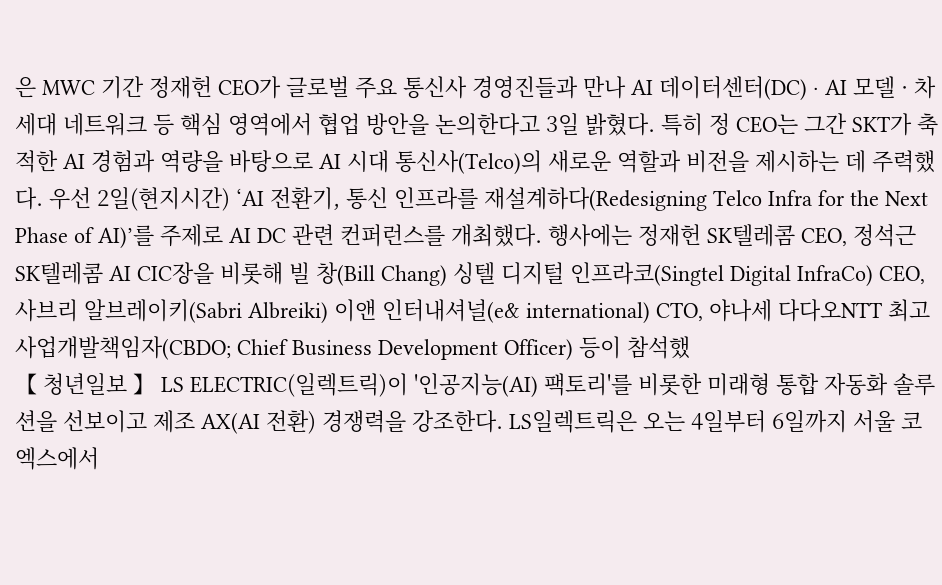은 MWC 기간 정재헌 CEO가 글로벌 주요 통신사 경영진들과 만나 AI 데이터센터(DC) · AI 모델 · 차세대 네트워크 등 핵심 영역에서 협업 방안을 논의한다고 3일 밝혔다. 특히 정 CEO는 그간 SKT가 축적한 AI 경험과 역량을 바탕으로 AI 시대 통신사(Telco)의 새로운 역할과 비전을 제시하는 데 주력했다. 우선 2일(현지시간) ‘AI 전환기, 통신 인프라를 재설계하다(Redesigning Telco Infra for the Next Phase of AI)’를 주제로 AI DC 관련 컨퍼런스를 개최했다. 행사에는 정재헌 SK텔레콤 CEO, 정석근 SK텔레콤 AI CIC장을 비롯해 빌 창(Bill Chang) 싱텔 디지털 인프라코(Singtel Digital InfraCo) CEO, 사브리 알브레이키(Sabri Albreiki) 이앤 인터내셔널(e& international) CTO, 야나세 다다오NTT 최고사업개발책임자(CBDO; Chief Business Development Officer) 등이 참석했
【 청년일보 】 LS ELECTRIC(일렉트릭)이 '인공지능(AI) 팩토리'를 비롯한 미래형 통합 자동화 솔루션을 선보이고 제조 AX(AI 전환) 경쟁력을 강조한다. LS일렉트릭은 오는 4일부터 6일까지 서울 코엑스에서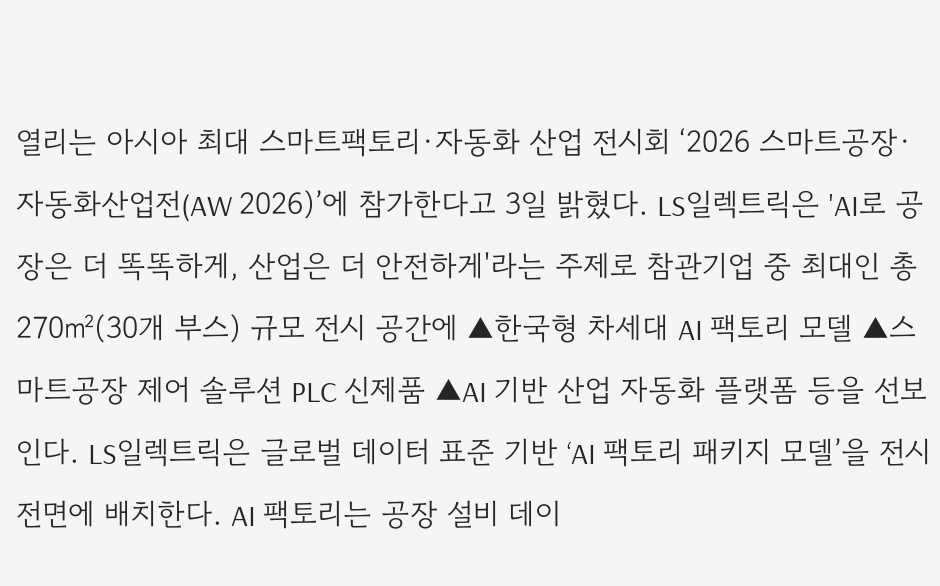열리는 아시아 최대 스마트팩토리·자동화 산업 전시회 ‘2026 스마트공장·자동화산업전(AW 2026)’에 참가한다고 3일 밝혔다. LS일렉트릭은 'AI로 공장은 더 똑똑하게, 산업은 더 안전하게'라는 주제로 참관기업 중 최대인 총 270㎡(30개 부스) 규모 전시 공간에 ▲한국형 차세대 AI 팩토리 모델 ▲스마트공장 제어 솔루션 PLC 신제품 ▲AI 기반 산업 자동화 플랫폼 등을 선보인다. LS일렉트릭은 글로벌 데이터 표준 기반 ‘AI 팩토리 패키지 모델’을 전시 전면에 배치한다. AI 팩토리는 공장 설비 데이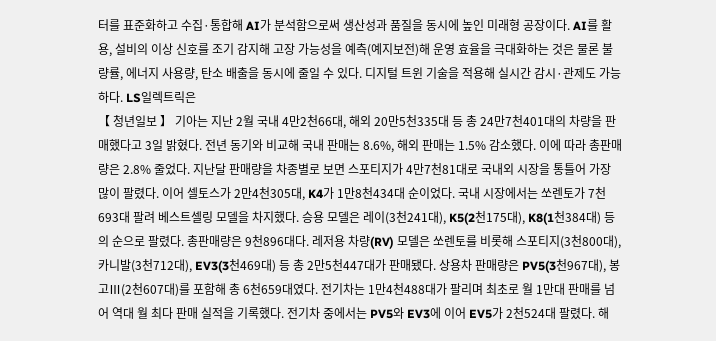터를 표준화하고 수집·통합해 AI가 분석함으로써 생산성과 품질을 동시에 높인 미래형 공장이다. AI를 활용, 설비의 이상 신호를 조기 감지해 고장 가능성을 예측(예지보전)해 운영 효율을 극대화하는 것은 물론 불량률, 에너지 사용량, 탄소 배출을 동시에 줄일 수 있다. 디지털 트윈 기술을 적용해 실시간 감시·관제도 가능하다. LS일렉트릭은
【 청년일보 】 기아는 지난 2월 국내 4만2천66대, 해외 20만5천335대 등 총 24만7천401대의 차량을 판매했다고 3일 밝혔다. 전년 동기와 비교해 국내 판매는 8.6%, 해외 판매는 1.5% 감소했다. 이에 따라 총판매량은 2.8% 줄었다. 지난달 판매량을 차종별로 보면 스포티지가 4만7천81대로 국내외 시장을 통틀어 가장 많이 팔렸다. 이어 셀토스가 2만4천305대, K4가 1만8천434대 순이었다. 국내 시장에서는 쏘렌토가 7천693대 팔려 베스트셀링 모델을 차지했다. 승용 모델은 레이(3천241대), K5(2천175대), K8(1천384대) 등의 순으로 팔렸다. 총판매량은 9천896대다. 레저용 차량(RV) 모델은 쏘렌토를 비롯해 스포티지(3천800대), 카니발(3천712대), EV3(3천469대) 등 총 2만5천447대가 판매됐다. 상용차 판매량은 PV5(3천967대), 봉고Ⅲ(2천607대)를 포함해 총 6천659대였다. 전기차는 1만4천488대가 팔리며 최초로 월 1만대 판매를 넘어 역대 월 최다 판매 실적을 기록했다. 전기차 중에서는 PV5와 EV3에 이어 EV5가 2천524대 팔렸다. 해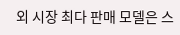외 시장 최다 판매 모델은 스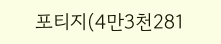포티지(4만3천281